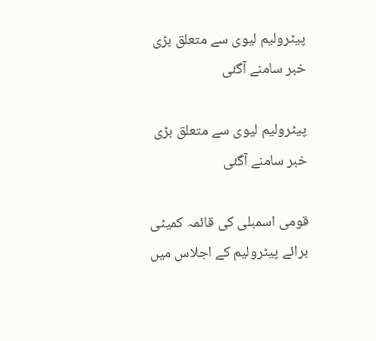پیٹرولیم لیوی سے متعلق بڑی خبر سامنے آگئی

پیٹرولیم لیوی سے متعلق بڑی خبر سامنے آگئی

قومی اسمبلی کی قائمہ کمیٹی برائے پیٹرولیم کے اجلاس میں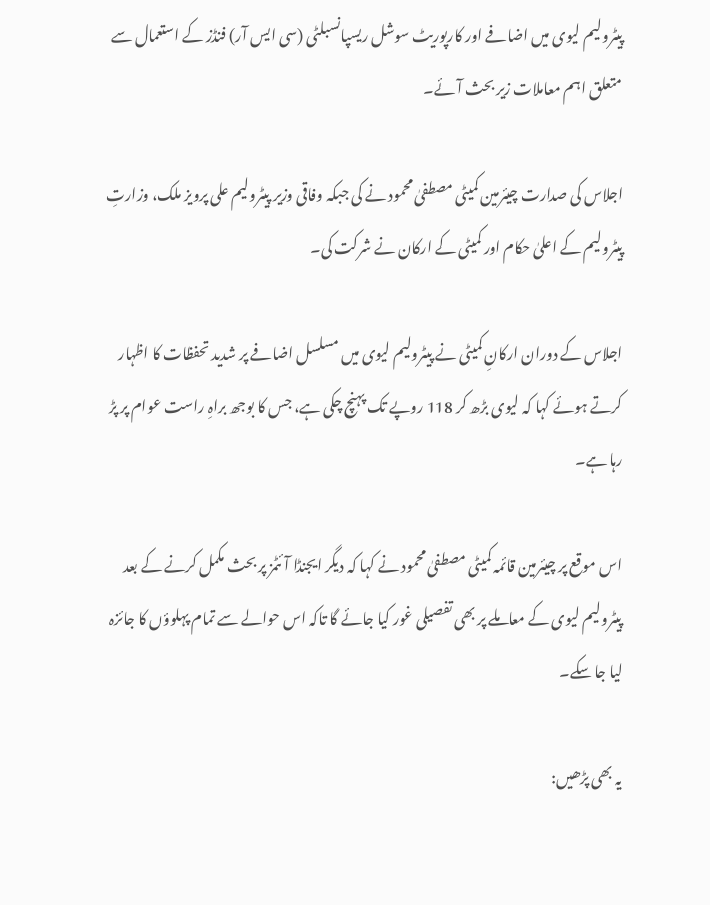پیٹرولیم لیوی میں اضافے اور کارپوریٹ سوشل ریسپانسبلٹی (سی ایس آر) فنڈز کے استعمال سے متعلق اہم معاملات زیر بحث آئے۔

اجلاس کی صدارت چیئرمین کمیٹی مصطفیٰ محمود نے کی جبکہ وفاقی وزیر پیٹرولیم علی پرویز ملک، وزارتِ پیٹرولیم کے اعلیٰ حکام اور کمیٹی کے ارکان نے شرکت کی۔

اجلاس کے دوران ارکانِ کمیٹی نے پیٹرولیم لیوی میں مسلسل اضافے پر شدید تحفظات کا اظہار کرتے ہوئے کہا کہ لیوی بڑھ کر 118 روپے تک پہنچ چکی ہے، جس کا بوجھ براہِ راست عوام پر پڑ رہا ہے۔

اس موقع پر چیئرمین قائمہ کمیٹی مصطفیٰ محمود نے کہا کہ دیگر ایجنڈا آئٹمز پر بحث مکمل کرنے کے بعد پیٹرولیم لیوی کے معاملے پر بھی تفصیلی غور کیا جائے گا تاکہ اس حوالے سے تمام پہلوؤں کا جائزہ لیا جا سکے۔

یہ بھی پڑھیں: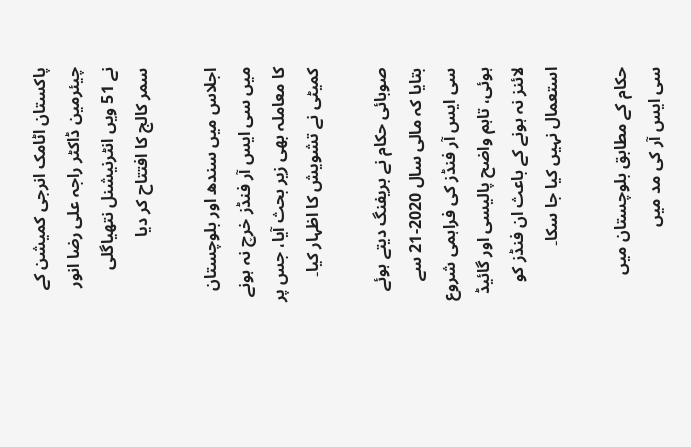پاکستان اٹامک انرجی کمیشن کے چیئرمین ڈاکٹر راجہ علی رضا انور نے 51 ویں انٹرنیشنل نتھیاگلی سمر کالج کا افتتاح کر دیا

اجلاس میں سندھ اور بلوچستان میں سی ایس آر فنڈز خرچ نہ ہونے کا معاملہ بھی زیر بحث آیا، جس پر کمیٹی نے تشویش کا اظہار کیا۔

صوبائی حکام نے بریفنگ دیتے ہوئے بتایا کہ مالی سال 2020-21 سے سی ایس آر فنڈز کی فراہمی شروع ہوئی، تاہم واضح پالیسی اور گائیڈ لائنز نہ ہونے کے باعث ان فنڈز کو استعمال نہیں کیا جا سکا۔

حکام کے مطابق بلوچستان میں سی ایس آر کی مد میں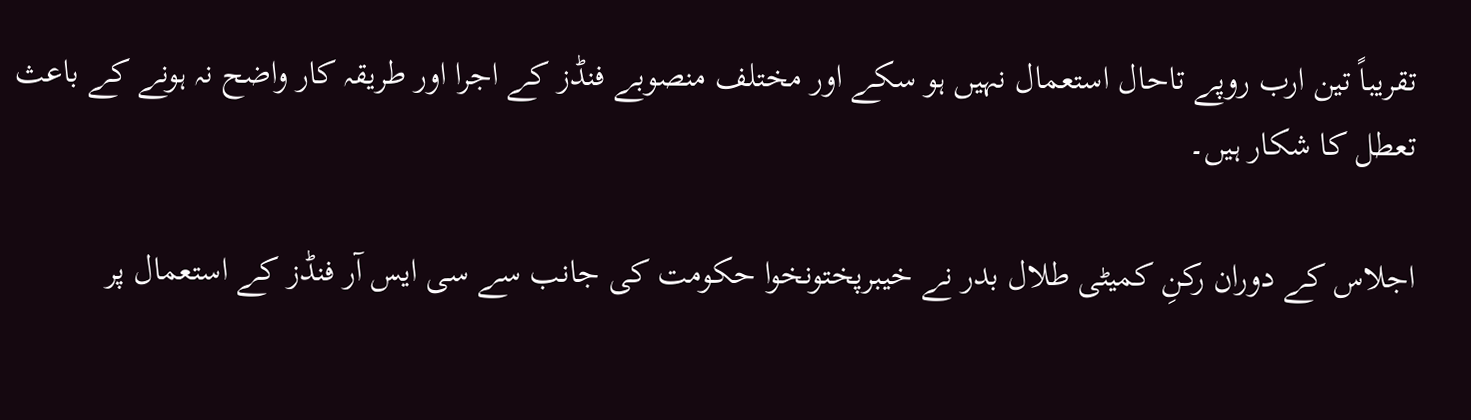تقریباً تین ارب روپے تاحال استعمال نہیں ہو سکے اور مختلف منصوبے فنڈز کے اجرا اور طریقہ کار واضح نہ ہونے کے باعث تعطل کا شکار ہیں۔

اجلاس کے دوران رکنِ کمیٹی طلال بدر نے خیبرپختونخوا حکومت کی جانب سے سی ایس آر فنڈز کے استعمال پر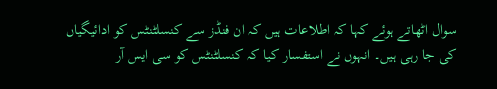سوال اٹھاتے ہوئے کہا کہ اطلاعات ہیں کہ ان فنڈز سے کنسلٹنٹس کو ادائیگیاں کی جا رہی ہیں۔ انہوں نے استفسار کیا کہ کنسلٹنٹس کو سی ایس آر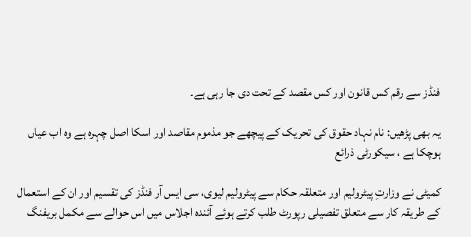فنڈز سے رقم کس قانون اور کس مقصد کے تحت دی جا رہی ہے۔

یہ بھی پڑھیں: نام نہاد حقوق کی تحریک کے پیچھے جو مذموم مقاصد اور اسکا اصل چہرہ ہے وہ اب عیاں ہوچکا ہے ، سیکورٹی ذرائع

کمیٹی نے وزارتِ پیٹرولیم اور متعلقہ حکام سے پیٹرولیم لیوی، سی ایس آر فنڈز کی تقسیم اور ان کے استعمال کے طریقہ کار سے متعلق تفصیلی رپورٹ طلب کرتے ہوئے آئندہ اجلاس میں اس حوالے سے مکمل بریفنگ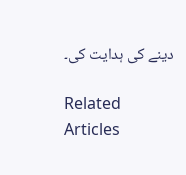دینے کی ہدایت کی۔

Related Articles